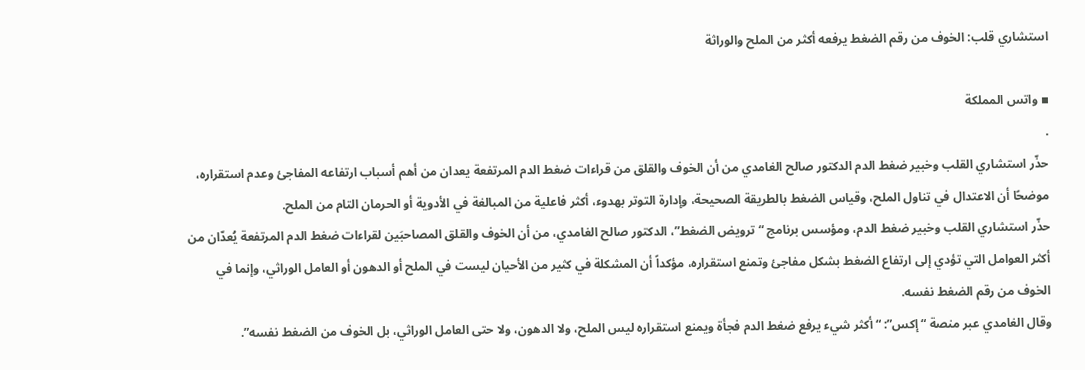استشاري قلب: الخوف من رقم الضغط يرفعه أكثر من الملح والوراثة

▪ واتس المملكة
.
حذّر استشاري القلب وخبير ضغط الدم الدكتور صالح الغامدي من أن الخوف والقلق من قراءات ضغط الدم المرتفعة يعدان من أهم أسباب ارتفاعه المفاجئ وعدم استقراره، موضحًا أن الاعتدال في تناول الملح، وقياس الضغط بالطريقة الصحيحة، وإدارة التوتر بهدوء، أكثر فاعلية من المبالغة في الأدوية أو الحرمان التام من الملح.
حذّر استشاري القلب وخبير ضغط الدم، ومؤسس برنامج “ترويض الضغط”، الدكتور صالح الغامدي، من أن الخوف والقلق المصاحبَين لقراءات ضغط الدم المرتفعة يُعدّان من أكثر العوامل التي تؤدي إلى ارتفاع الضغط بشكل مفاجئ وتمنع استقراره، مؤكداً أن المشكلة في كثير من الأحيان ليست في الملح أو الدهون أو العامل الوراثي، وإنما في الخوف من رقم الضغط نفسه.
وقال الغامدي عبر منصة “إكس”: “أكثر شيء يرفع ضغط الدم فجأة ويمنع استقراره ليس الملح، ولا الدهون، ولا حتى العامل الوراثي، بل الخوف من الضغط نفسه”.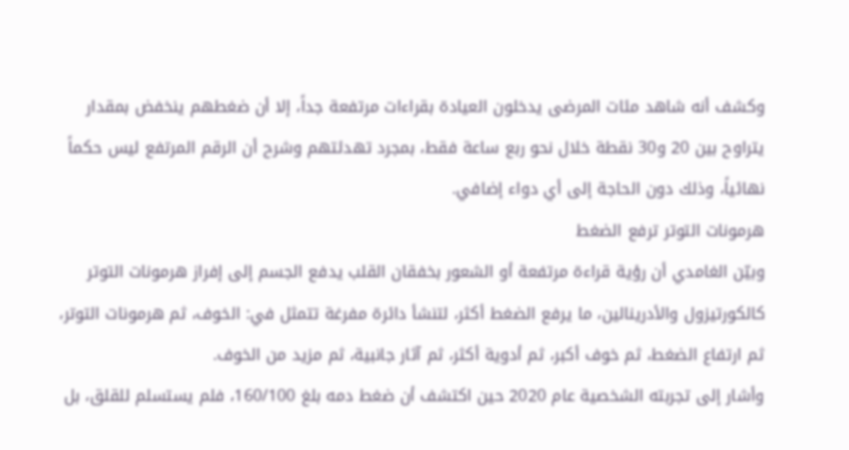وكشف أنه شاهد مئات المرضى يدخلون العيادة بقراءات مرتفعة جداً، إلا أن ضغطهم ينخفض بمقدار يتراوح بين 20 و30 نقطة خلال نحو ربع ساعة فقط، بمجرد تهدئتهم وشرح أن الرقم المرتفع ليس حكماً نهائياً، وذلك دون الحاجة إلى أي دواء إضافي.
هرمونات التوتر ترفع الضغط
وبيّن الغامدي أن رؤية قراءة مرتفعة أو الشعور بخفقان القلب يدفع الجسم إلى إفراز هرمونات التوتر كالكورتيزول والأدرينالين، ما يرفع الضغط أكثر، لتنشأ دائرة مفرغة تتمثل في: الخوف، ثم هرمونات التوتر، ثم ارتفاع الضغط، ثم خوف أكبر، ثم أدوية أكثر، ثم آثار جانبية، ثم مزيد من الخوف.
وأشار إلى تجربته الشخصية عام 2020 حين اكتشف أن ضغط دمه بلغ 160/100، فلم يستسلم للقلق، بل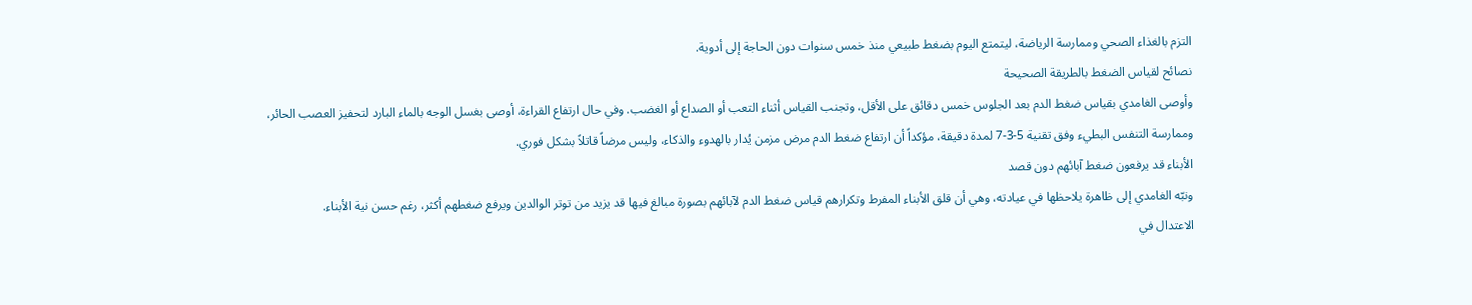التزم بالغذاء الصحي وممارسة الرياضة، ليتمتع اليوم بضغط طبيعي منذ خمس سنوات دون الحاجة إلى أدوية.
نصائح لقياس الضغط بالطريقة الصحيحة
وأوصى الغامدي بقياس ضغط الدم بعد الجلوس خمس دقائق على الأقل، وتجنب القياس أثناء التعب أو الصداع أو الغضب. وفي حال ارتفاع القراءة، أوصى بغسل الوجه بالماء البارد لتحفيز العصب الحائر، وممارسة التنفس البطيء وفق تقنية 5-3-7 لمدة دقيقة، مؤكداً أن ارتفاع ضغط الدم مرض مزمن يُدار بالهدوء والذكاء، وليس مرضاً قاتلاً بشكل فوري.
الأبناء قد يرفعون ضغط آبائهم دون قصد
ونبّه الغامدي إلى ظاهرة يلاحظها في عيادته، وهي أن قلق الأبناء المفرط وتكرارهم قياس ضغط الدم لآبائهم بصورة مبالغ فيها قد يزيد من توتر الوالدين ويرفع ضغطهم أكثر، رغم حسن نية الأبناء.
الاعتدال في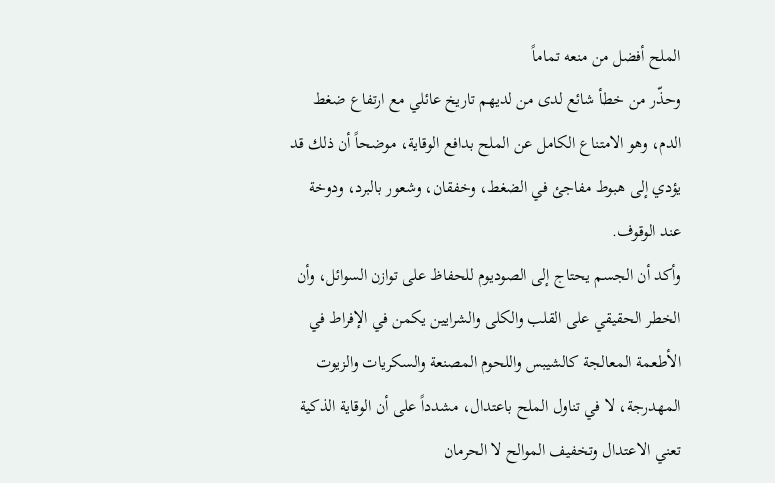الملح أفضل من منعه تماماً
وحذّر من خطأ شائع لدى من لديهم تاريخ عائلي مع ارتفاع ضغط الدم، وهو الامتناع الكامل عن الملح بدافع الوقاية، موضحاً أن ذلك قد يؤدي إلى هبوط مفاجئ في الضغط، وخفقان، وشعور بالبرد، ودوخة عند الوقوف.
وأكد أن الجسم يحتاج إلى الصوديوم للحفاظ على توازن السوائل، وأن الخطر الحقيقي على القلب والكلى والشرايين يكمن في الإفراط في الأطعمة المعالجة كالشيبس واللحوم المصنعة والسكريات والزيوت المهدرجة، لا في تناول الملح باعتدال، مشدداً على أن الوقاية الذكية تعني الاعتدال وتخفيف الموالح لا الحرمان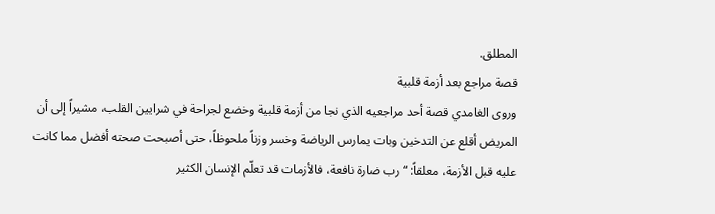المطلق.
قصة مراجع بعد أزمة قلبية
وروى الغامدي قصة أحد مراجعيه الذي نجا من أزمة قلبية وخضع لجراحة في شرايين القلب، مشيراً إلى أن المريض أقلع عن التدخين وبات يمارس الرياضة وخسر وزناً ملحوظاً، حتى أصبحت صحته أفضل مما كانت عليه قبل الأزمة، معلقاً: “رب ضارة نافعة، فالأزمات قد تعلّم الإنسان الكثير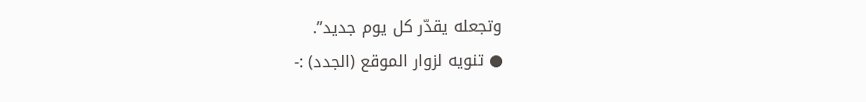وتجعله يقدّر كل يوم جديد”.
● تنويه لزوار الموقع (الجدد) :-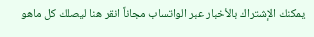يمكنك الإشتراك بالأخبار عبر الواتساب مجاناً انقر هنا ليصلك كل ماهو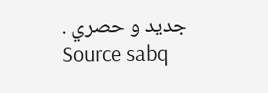جديد و حصري .
Source sabq